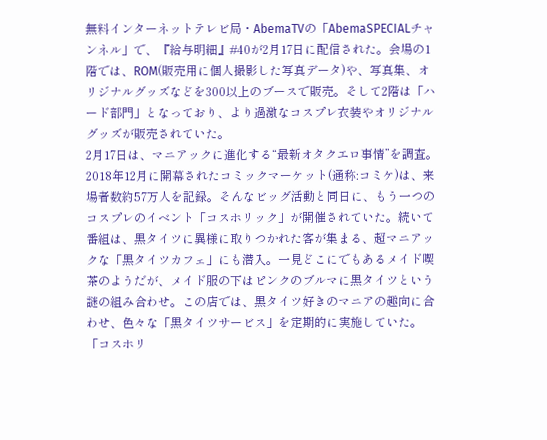無料インターネットテレビ局・AbemaTVの「AbemaSPECIALチャンネル」で、『給与明細』#40が2月17日に配信された。会場の1階では、ROM(販売用に個人撮影した写真データ)や、写真集、オリジナルグッズなどを300以上のブースで販売。そして2階は「ハード部門」となっており、より過激なコスプレ衣装やオリジナルグッズが販売されていた。
2月17日は、マニアックに進化する“最新オタクエロ事情”を調査。2018年12月に開幕されたコミックマーケット(通称:コミケ)は、来場者数約57万人を記録。そんなビッグ活動と同日に、もう一つのコスプレのイベント「コスホリック」が開催されていた。続いて番組は、黒タイツに異様に取りつかれた客が集まる、超マニアックな「黒タイツカフェ」にも潜入。一見どこにでもあるメイド喫茶のようだが、メイド服の下はピンクのブルマに黒タイツという謎の組み合わせ。この店では、黒タイツ好きのマニアの趣向に合わせ、色々な「黒タイツサービス」を定期的に実施していた。
「コスホリ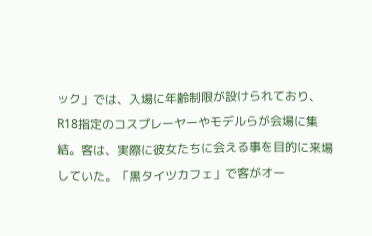ック」では、入場に年齢制限が設けられており、R18指定のコスプレーヤーやモデルらが会場に集結。客は、実際に彼女たちに会える事を目的に来場していた。「黒タイツカフェ」で客がオー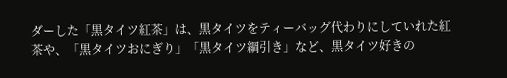ダーした「黒タイツ紅茶」は、黒タイツをティーバッグ代わりにしていれた紅茶や、「黒タイツおにぎり」「黒タイツ綱引き」など、黒タイツ好きの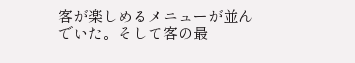客が楽しめるメニューが並んでいた。そして客の最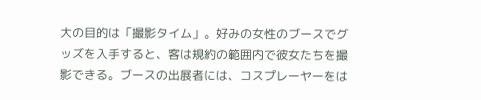大の目的は「撮影タイム」。好みの女性のブースでグッズを入手すると、客は規約の範囲内で彼女たちを撮影できる。ブースの出展者には、コスプレーヤーをは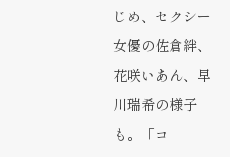じめ、セクシー女優の佐倉絆、花咲いあん、早川瑞希の様子も。「コ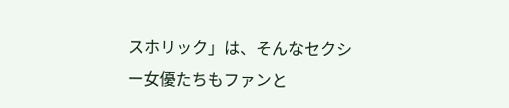スホリック」は、そんなセクシー女優たちもファンと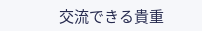交流できる貴重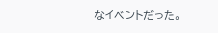なイベントだった。